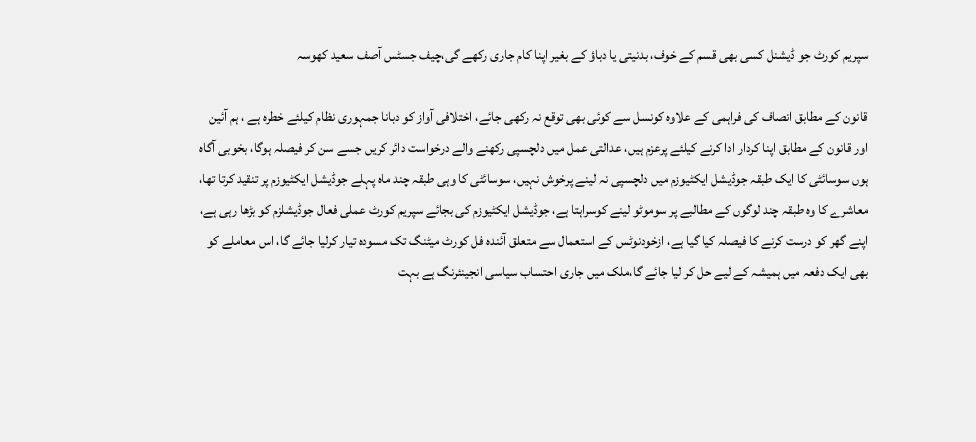سپریم کورٹ جو ڈیشنل کسی بھی قسم کے خوف، بدنیتی یا دباؤ کے بغیر اپنا کام جاری رکھے گی،چیف جسٹس آصف سعید کھوسہ

قانون کے مطابق انصاف کی فراہمی کے علاوہ کونسل سے کوئی بھی توقع نہ رکھی جائے، اختلافی آواز کو دبانا جمہوری نظام کیلئے خطرہ ہے ، ہم آئین اور قانون کے مطابق اپنا کردار ادا کرنے کیلئے پرعزم ہیں، عدالتی عمل میں دلچسپی رکھنے والے درخواست دائر کریں جسے سن کر فیصلہ ہوگا، بخوبی آگاہ ہوں سوسائٹی کا ایک طبقہ جوڈیشل ایکٹیوزم میں دلچسپی نہ لینے پرخوش نہیں، سوسائٹی کا وہی طبقہ چند ماہ پہلے جوڈیشل ایکٹیوزم پر تنقید کرتا تھا، معاشرے کا وہ طبقہ چند لوگوں کے مطالبے پر سوموٹو لینے کوسراہتا ہے، جوڈیشل ایکٹیوزم کی بجائے سپریم کورٹ عملی فعال جوڈیشلزم کو بڑھا رہی ہے، اپنے گھر کو درست کرنے کا فیصلہ کیا گیا ہے، ازخودنوٹس کے استعمال سے متعلق آئندہ فل کورٹ میٹنگ تک مسودہ تیار کرلیا جائے گا، اس معاملے کو بھی ایک دفعہ میں ہمیشہ کے لیے حل کر لیا جائے گا،ملک میں جاری احتساب سیاسی انجینئرنگ ہے بہت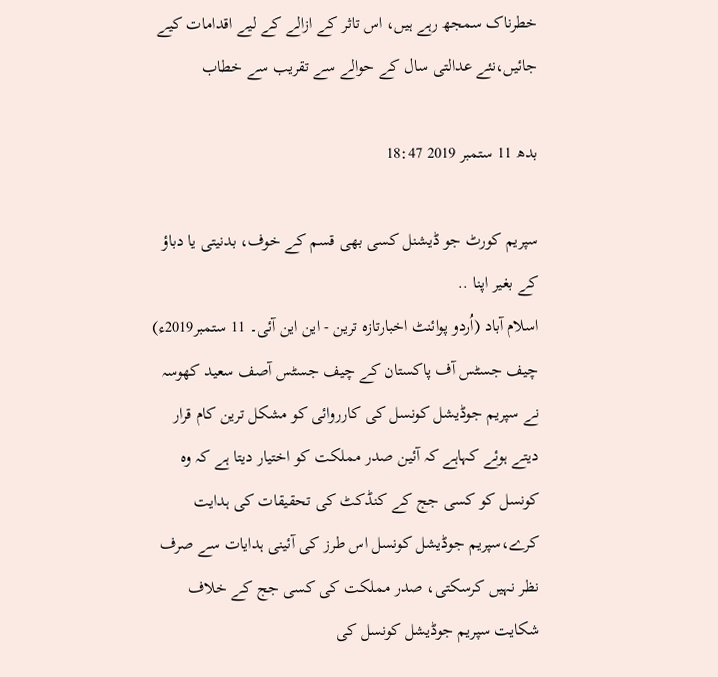خطرناک سمجھ رہے ہیں، اس تاثر کے ازالے کے لیے اقدامات کیے جائیں،نئے عدالتی سال کے حوالے سے تقریب سے خطاب

بدھ 11 ستمبر 2019 18:47

سپریم کورٹ جو ڈیشنل کسی بھی قسم کے خوف، بدنیتی یا دباؤ کے بغیر اپنا ..
اسلام آباد (اُردو پوائنٹ اخبارتازہ ترین - این این آئی۔ 11 ستمبر2019ء) چیف جسٹس آف پاکستان کے چیف جسٹس آصف سعید کھوسہ نے سپریم جوڈیشل کونسل کی کارروائی کو مشکل ترین کام قرار دیتے ہوئے کہاہے کہ آئین صدر مملکت کو اختیار دیتا ہے کہ وہ کونسل کو کسی جج کے کنڈکٹ کی تحقیقات کی ہدایت کرے،سپریم جوڈیشل کونسل اس طرز کی آئینی ہدایات سے صرف نظر نہیں کرسکتی، صدر مملکت کی کسی جج کے خلاف شکایت سپریم جوڈیشل کونسل کی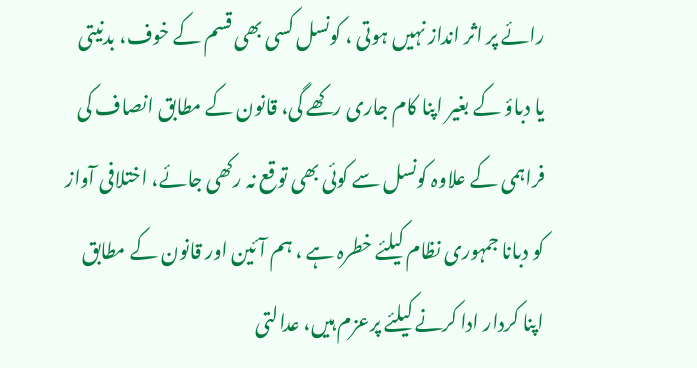رائے پر اثر انداز نہیں ہوتی ، کونسل کسی بھی قسم کے خوف، بدنیتی یا دباؤ کے بغیر اپنا کام جاری رکھے گی، قانون کے مطابق انصاف کی فراہمی کے علاوہ کونسل سے کوئی بھی توقع نہ رکھی جائے، اختلافی آواز کو دبانا جمہوری نظام کیلئے خطرہ ہے ، ہم آئین اور قانون کے مطابق اپنا کردار ادا کرنے کیلئے پرعزم ہیں، عدالتی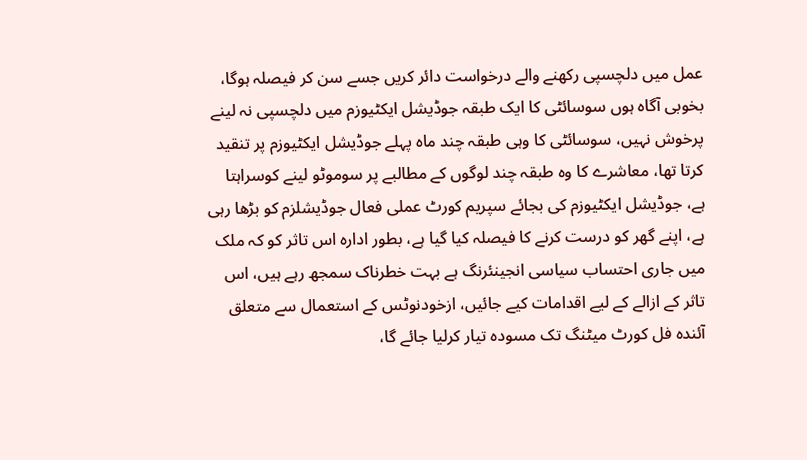عمل میں دلچسپی رکھنے والے درخواست دائر کریں جسے سن کر فیصلہ ہوگا، بخوبی آگاہ ہوں سوسائٹی کا ایک طبقہ جوڈیشل ایکٹیوزم میں دلچسپی نہ لینے پرخوش نہیں، سوسائٹی کا وہی طبقہ چند ماہ پہلے جوڈیشل ایکٹیوزم پر تنقید کرتا تھا، معاشرے کا وہ طبقہ چند لوگوں کے مطالبے پر سوموٹو لینے کوسراہتا ہے، جوڈیشل ایکٹیوزم کی بجائے سپریم کورٹ عملی فعال جوڈیشلزم کو بڑھا رہی ہے، اپنے گھر کو درست کرنے کا فیصلہ کیا گیا ہے، بطور ادارہ اس تاثر کو کہ ملک میں جاری احتساب سیاسی انجینئرنگ ہے بہت خطرناک سمجھ رہے ہیں، اس تاثر کے ازالے کے لیے اقدامات کیے جائیں، ازخودنوٹس کے استعمال سے متعلق آئندہ فل کورٹ میٹنگ تک مسودہ تیار کرلیا جائے گا،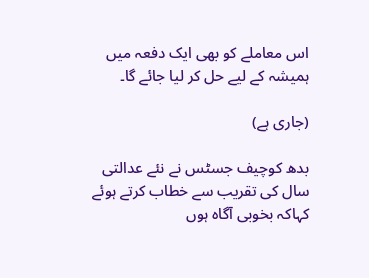اس معاملے کو بھی ایک دفعہ میں ہمیشہ کے لیے حل کر لیا جائے گا۔

(جاری ہے)

بدھ کوچیف جسٹس نے نئے عدالتی سال کی تقریب سے خطاب کرتے ہوئے کہاکہ بخوبی آگاہ ہوں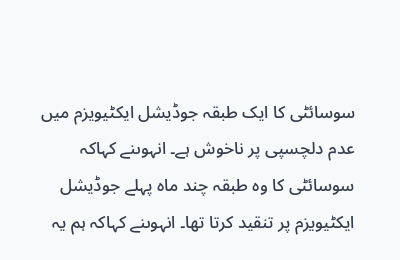سوسائٹی کا ایک طبقہ جوڈیشل ایکٹیویزم میں عدم دلچسپی پر ناخوش ہے۔ انہوںنے کہاکہ سوسائٹی کا وہ طبقہ چند ماہ پہلے جوڈیشل ایکٹیویزم پر تنقید کرتا تھا۔ انہوںنے کہاکہ ہم یہ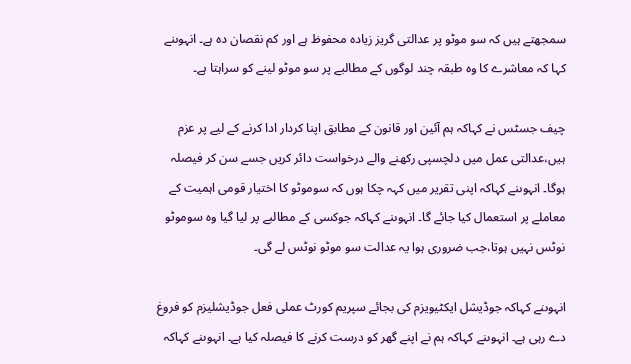سمجھتے ہیں کہ سو موٹو پر عدالتی گریز زیادہ محفوظ ہے اور کم نقصان دہ ہے۔ انہوںنے کہا کہ معاشرے کا وہ طبقہ چند لوگوں کے مطالبے پر سو موٹو لینے کو سراہتا ہے۔

چیف جسٹس نے کہاکہ ہم آئین اور قانون کے مطابق اپنا کردار ادا کرنے کے لیے پر عزم ہیں،عدالتی عمل میں دلچسپی رکھنے والے درخواست دائر کریں جسے سن کر فیصلہ ہوگا۔ انہوںنے کہاکہ اپنی تقریر میں کہہ چکا ہوں کہ سوموٹو کا اختیار قومی اہمیت کے معاملے پر استعمال کیا جائے گا۔ انہوںنے کہاکہ جوکسی کے مطالبے پر لیا گیا وہ سوموٹو نوٹس نہیں ہوتا،جب ضروری ہوا یہ عدالت سو موٹو نوٹس لے گی۔

انہوںنے کہاکہ جوڈیشل ایکٹیویزم کی بجائے سپریم کورٹ عملی فعل جوڈیشلیزم کو فروغ دے رہی ہے۔ انہوںنے کہاکہ ہم نے اپنے گھر کو درست کرنے کا فیصلہ کیا ہے۔ انہوںنے کہاکہ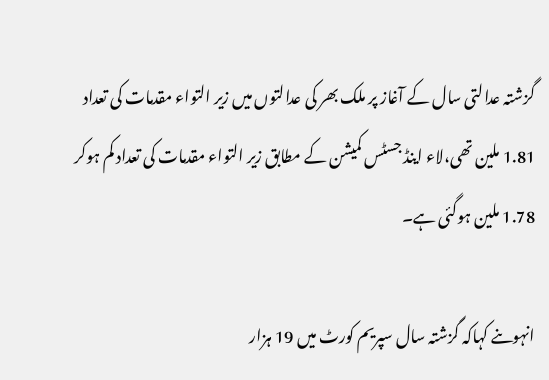گزشتہ عدالتی سال کے آغاز پر ملک بھر کی عدالتوں میں زیر التواء مقدمات کی تعداد 1.81 ملین تھی،لاء اینڈ جسٹس کمیشن کے مطابق زیر التواء مقدمات کی تعداد کم ہوکر 1.78 ملین ہوگئی ہے۔

انہوںنے کہاکہ گزشتہ سال سپریم کورٹ میں 19 ہزار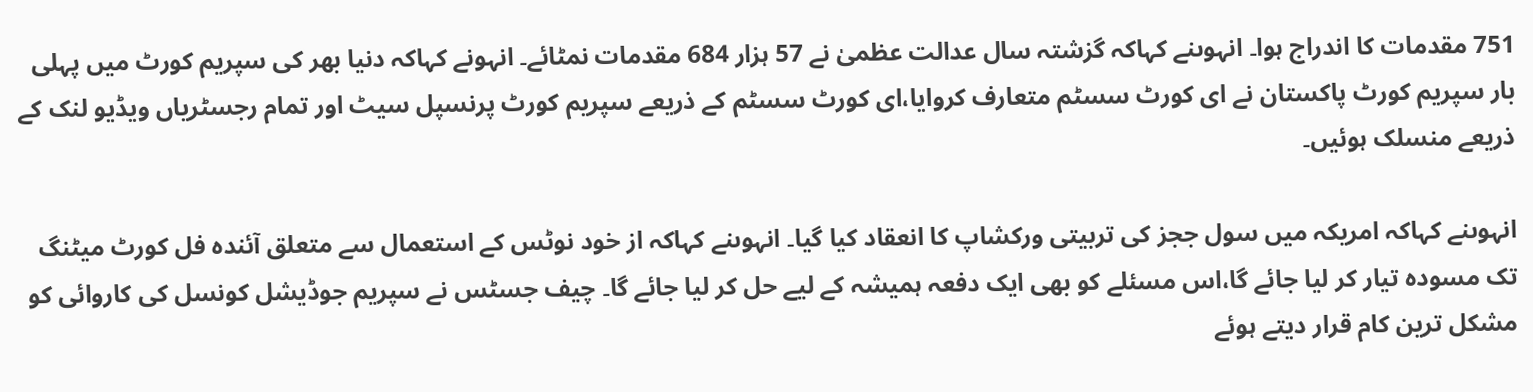751 مقدمات کا اندراج ہوا۔ انہوںنے کہاکہ گزشتہ سال عدالت عظمیٰ نے 57 ہزار 684 مقدمات نمٹائے۔ انہونے کہاکہ دنیا بھر کی سپریم کورٹ میں پہلی بار سپریم کورٹ پاکستان نے ای کورٹ سسٹم متعارف کروایا،ای کورٹ سسٹم کے ذریعے سپریم کورٹ پرنسپل سیٹ اور تمام رجسٹریاں ویڈیو لنک کے ذریعے منسلک ہوئیں۔

انہوںنے کہاکہ امریکہ میں سول ججز کی تربیتی ورکشاپ کا انعقاد کیا گیا۔ انہوںنے کہاکہ از خود نوٹس کے استعمال سے متعلق آئندہ فل کورٹ میٹنگ تک مسودہ تیار کر لیا جائے گا،اس مسئلے کو بھی ایک دفعہ ہمیشہ کے لیے حل کر لیا جائے گا۔ چیف جسٹس نے سپریم جوڈیشل کونسل کی کاروائی کو مشکل ترین کام قرار دیتے ہوئے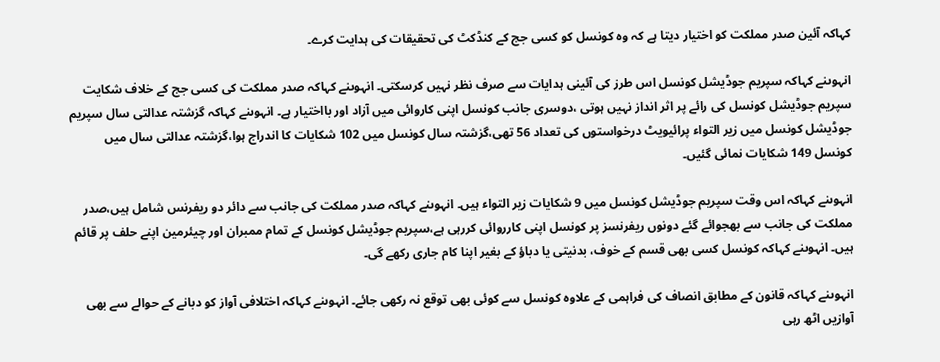کہاکہ آئین صدر مملکت کو اختیار دیتا ہے کہ وہ کونسل کو کسی جج کے کنڈکٹ کی تحقیقات کی ہدایت کرے۔

انہوںنے کہاکہ سپریم جوڈیشل کونسل اس طرز کی آئینی ہدایات سے صرف نظر نہیں کرسکتی۔ انہوںنے کہاکہ صدر مملکت کی کسی جج کے خلاف شکایت سپریم جوڈیشل کونسل کی رائے پر اثر انداز نہیں ہوتی ،دوسری جانب کونسل اپنی کاروائی میں آزاد اور بااختیار ہے۔ انہوںنے کہاکہ گزشتہ عدالتی سال سپریم جوڈیشل کونسل میں زیر التواء پرائیویٹ درخواستوں کی تعداد 56 تھی،گزشتہ سال کونسل میں 102 شکایات کا اندراج ہوا،گزشتہ عدالتی سال میں کونسل 149 شکایات نمائی گئیں۔

انہوںنے کہاکہ اس وقت سپریم جوڈیشل کونسل میں 9 شکایات زیر التواء ہیں۔ انہوںنے کہاکہ صدر مملکت کی جانب سے دائر دو ریفرنس شامل ہیں،صدر مملکت کی جانب سے بھجوائے گئے دونوں ریفرنسز پر کونسل اپنی کارروائی کررہی ہے،سپریم جوڈیشل کونسل کے تمام ممبران اور چیئرمین اپنے حلف پر قائم ہیں۔ انہوںنے کہاکہ کونسل کسی بھی قسم کے خوف، بدنیتی یا دباؤ کے بغیر اپنا کام جاری رکھے گی۔

انہوںنے کہاکہ قانون کے مطابق انصاف کی فراہمی کے علاوہ کونسل سے کوئی بھی توقع نہ رکھی جائے۔ انہوںنے کہاکہ اختلافی آواز کو دبانے کے حوالے سے بھی آوازیں اٹھ رہی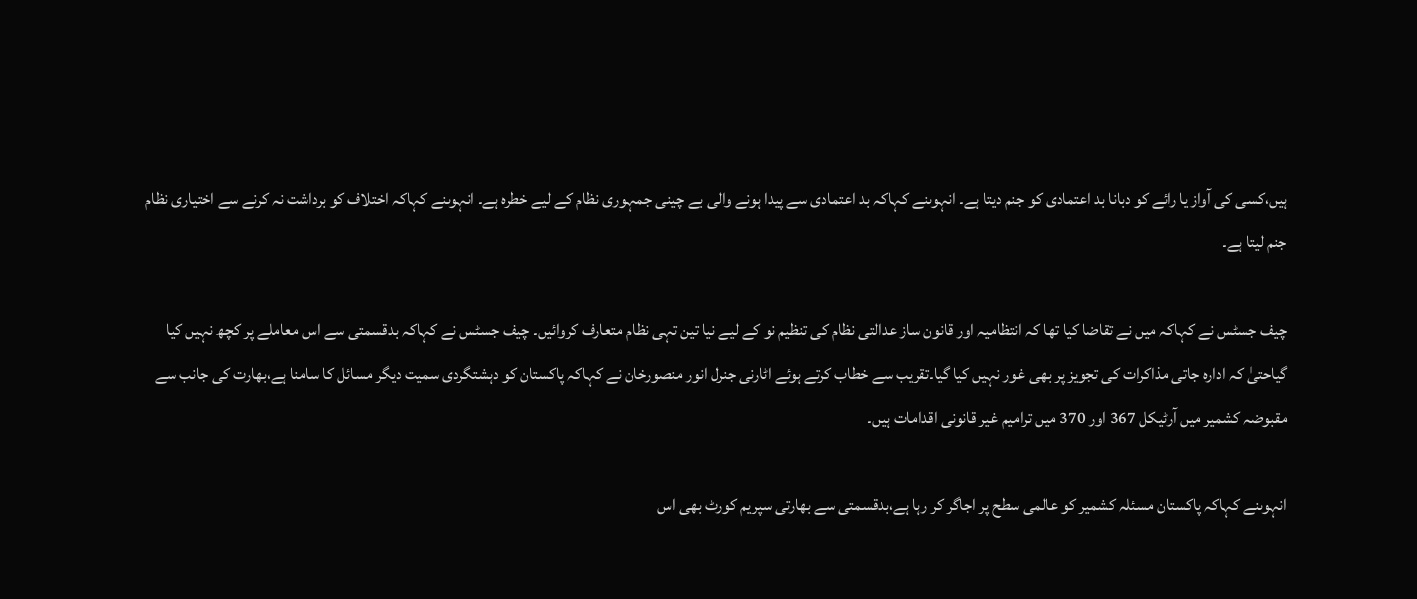ہیں،کسی کی آواز یا رائے کو دبانا بد اعتمادی کو جنم دیتا ہے۔ انہوںنے کہاکہ بد اعتمادی سے پیدا ہونے والی بے چینی جمہوری نظام کے لیے خطرہ ہے۔ انہوںنے کہاکہ اختلاف کو برداشت نہ کرنے سے اختیاری نظام جنم لیتا ہے۔

چیف جسٹس نے کہاکہ میں نے تقاضا کیا تھا کہ انتظامیہ اور قانون ساز عدالتی نظام کی تنظیم نو کے لیے نیا تین تہی نظام متعارف کروائیں۔ چیف جسٹس نے کہاکہ بدقسمتی سے اس معاملے پر کچھ نہیں کیا گیاحتیٰ کہ ادارہ جاتی مذاکرات کی تجویز پر بھی غور نہیں کیا گیا۔تقریب سے خطاب کرتے ہوئے اٹارنی جنرل انور منصورخان نے کہاکہ پاکستان کو دہشتگردی سمیت دیگر مسائل کا سامنا ہے،بھارت کی جانب سے مقبوضہ کشمیر میں آرٹیکل 367 اور 370 میں ترامیم غیر قانونی اقدامات ہیں۔

انہوںنے کہاکہ پاکستان مسئلہ کشمیر کو عالمی سطح پر اجاگر کر رہا ہے،بدقسمتی سے بھارتی سپریم کورٹ بھی اس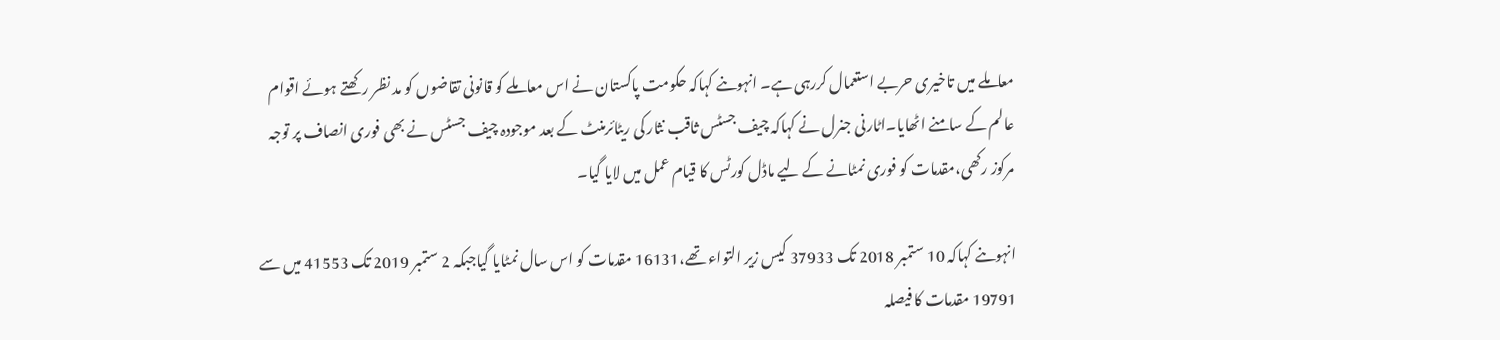معاملے میں تاخیری حربے استعمال کررہی ہے۔ انہوںنے کہاکہ حکومت پاکستان نے اس معاملے کو قانونی تقاضوں کو مد نظر رکھتے ہوئے اقوام عالم کے سامنے اٹھایا۔اٹارنی جنرل نے کہاکہ چیف جسٹس ثاقب نثار کی ریٹائرمنٹ کے بعد موجودہ چیف جسٹس نے بھی فوری انصاف پر توجہ مرکوز رکھی،مقدمات کو فوری نمٹانے کے لیے ماڈل کورٹس کا قیام عمل میں لایا گیا۔

انہوںنے کہاکہ 10 ستمبر 2018 تک 37933 کیس زیر التواء تھے،16131 مقدمات کو اس سال نمٹایا گیاجبکہ 2 ستمبر 2019 تک 41553 میں سے 19791 مقدمات کا فیصلہ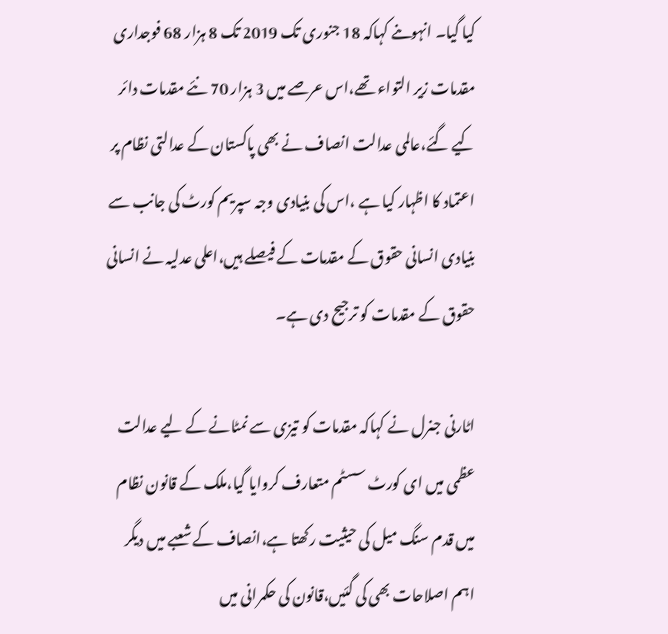کیا گیا۔ انہوںنے کہاکہ 18 جنوری تک 2019 تک 8 ہزار 68 فوجداری مقدمات زیر التواء تھے،اس عرصے میں 3 ہزار 70 نئے مقدمات دائر کیے گئے،عالمی عدالت انصاف نے بھی پاکستان کے عدالتی نظام پر اعتماد کا اظہار کیا ہے ،اس کی بنیادی وجہ سپریم کورٹ کی جانب سے بنیادی انسانی حقوق کے مقدمات کے فیصلے ہیں،اعلی عدلیہ نے انسانی حقوق کے مقدمات کو ترجیح دی ہے۔

اٹارنی جنرل نے کہاکہ مقدمات کو تیزی سے نمٹانے کے لیے عدالت عظمی میں ای کورٹ سسٹم متعارف کروایا گیا،ملک کے قانون نظام میں قدم سنگ میل کی حیثیت رکھتا ہے،انصاف کے شعبے میں دیگر اہم اصلاحات بھی کی گئیں،قانون کی حکمرانی میں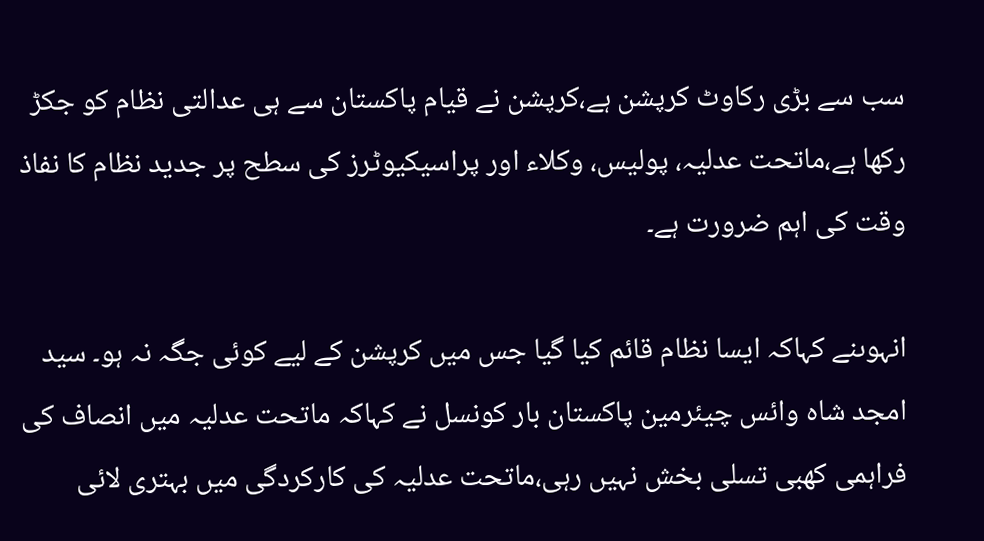سب سے بڑی رکاوٹ کرپشن ہے،کرپشن نے قیام پاکستان سے ہی عدالتی نظام کو جکڑ رکھا ہے،ماتحت عدلیہ، پولیس، وکلاء اور پراسیکیوٹرز کی سطح پر جدید نظام کا نفاذ وقت کی اہم ضرورت ہے۔

انہوںنے کہاکہ ایسا نظام قائم کیا گیا جس میں کرپشن کے لیے کوئی جگہ نہ ہو۔ سید امجد شاہ وائس چیئرمین پاکستان بار کونسل نے کہاکہ ماتحت عدلیہ میں انصاف کی فراہمی کھبی تسلی بخش نہیں رہی،ماتحت عدلیہ کی کارکردگی میں بہتری لائی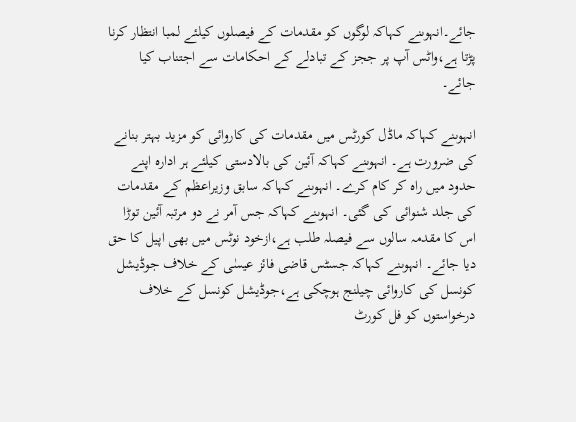جائے۔انہوںنے کہاکہ لوگوں کو مقدمات کے فیصلوں کیلئے لمبا انتظار کرنا پڑتا ہے،واٹس آپ پر ججز کے تبادلے کے احکامات سے اجتناب کیا جائے۔

انہوںنے کہاکہ ماڈل کورٹس میں مقدمات کی کاروائی کو مزید بہتر بنانے کی ضرورت ہے۔ انہوںنے کہاکہ آئین کی بالادستی کیلئے ہر ادارہ اپنے حدود میں راہ کر کام کرے۔ انہوںنے کہاکہ سابق وزیراعظم کے مقدمات کی جلد شنوائی کی گئی۔ انہوںنے کہاکہ جس آمر نے دو مرتبہ آئین توڑا اس کا مقدمہ سالوں سے فیصلہ طلب ہے،ازخود نوٹس میں بھی اپیل کا حق دیا جائے۔ انہوںنے کہاکہ جسٹس قاضی فائز عیسٰی کے خلاف جوڈیشل کونسل کی کاروائی چیلنج ہوچکی ہے،جوڈیشل کونسل کے خلاف درخواستوں کو فل کورٹ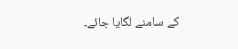کے سامنے لگایا جائے۔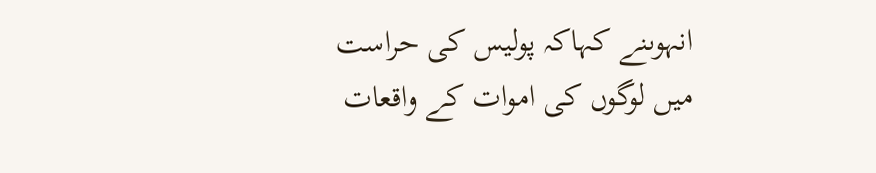انہوںنے کہاکہ پولیس کی حراست میں لوگوں کی اموات کے واقعات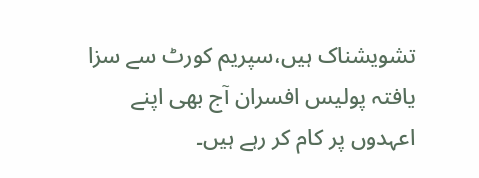تشویشناک ہیں،سپریم کورٹ سے سزا یافتہ پولیس افسران آج بھی اپنے اعہدوں پر کام کر رہے ہیں۔